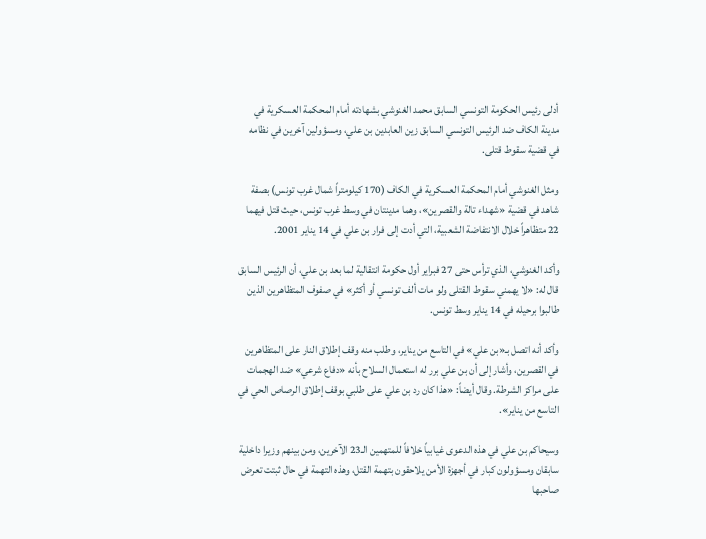أدلى رئيس الحكومة التونسي السابق محمد الغنوشي بشهادته أمام المحكمة العسكرية في مدينة الكاف ضد الرئيس التونسي السابق زين العابدين بن علي، ومسؤولين آخرين في نظامه في قضية سقوط قتلى.

ومثل الغنوشي أمام المحكمة العسكرية في الكاف (170 كيلومتراً شمال غرب تونس) بصفة شاهد في قضية «شهداء تالة والقصرين»، وهما مدينتان في وسط غرب تونس، حيث قتل فيهما 22 متظاهراً خلال الانتفاضة الشعبية، التي أدت إلى فرار بن علي في 14 يناير 2001.

وأكد الغنوشي، الذي ترأس حتى 27 فبراير أول حكومة انتقالية لما بعد بن علي، أن الرئيس السابق قال له: «لا يهمني سقوط القتلى ولو مات ألف تونسي أو أكثر» في صفوف المتظاهرين الذين طالبوا برحيله في 14 يناير وسط تونس.

وأكد أنه اتصل بـ«بن علي» في التاسع من يناير، وطلب منه وقف إطلاق النار على المتظاهرين في القصرين، وأشار إلى أن بن علي برر له استعمال السلاح بأنه «دفاع شرعي» ضد الهجمات على مراكز الشرطة. وقال أيضاً: «هذا كان رد بن علي على طلبي بوقف إطلاق الرصاص الحي في التاسع من يناير».

وسيحاكم بن علي في هذه الدعوى غيابياً خلافاً للمتهمين الـ23 الآخرين، ومن بينهم وزيرا داخلية سابقان ومسؤولون كبار في أجهزة الأمن يلاحقون بتهمة القتل، وهذه التهمة في حال ثبتت تعرض صاحبها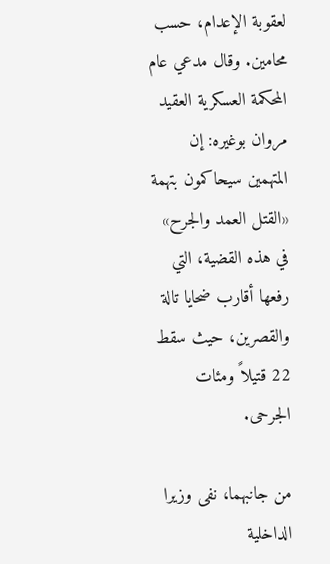لعقوبة الإعدام، حسب محامين. وقال مدعي عام المحكمة العسكرية العقيد مروان بوغيره: إن المتهمين سيحاكمون بتهمة «القتل العمد والجرح» في هذه القضية، التي رفعها أقارب ضحايا تالة والقصرين، حيث سقط 22 قتيلاً ومئات الجرحى.

من جانبهما، نفى وزيرا الداخلية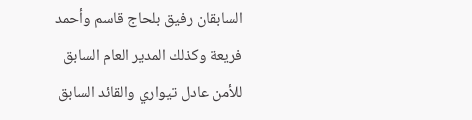السابقان رفيق بلحاج قاسم وأحمد فريعة وكذلك المدير العام السابق للأمن عادل تيواري والقائد السابق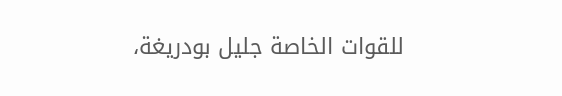للقوات الخاصة جليل بودريغة،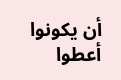أن يكونوا أعطوا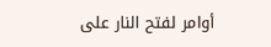أوامر لفتح النار على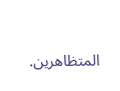المتظاهرين.